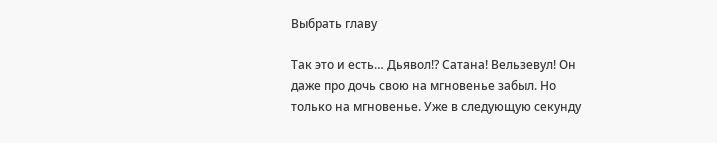Выбрать главу

Так это и есть… Дьявол!? Сатана! Вельзевул! Он даже про дочь свою на мгновенье забыл. Но только на мгновенье. Уже в следующую секунду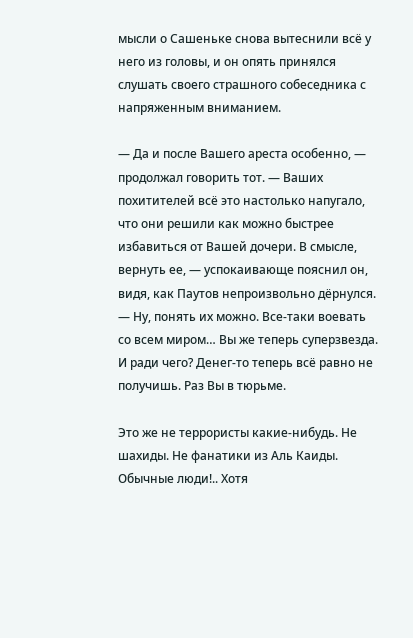мысли о Сашеньке снова вытеснили всё у него из головы, и он опять принялся слушать своего страшного собеседника с напряженным вниманием.

— Да и после Вашего ареста особенно, — продолжал говорить тот. — Ваших похитителей всё это настолько напугало, что они решили как можно быстрее избавиться от Вашей дочери. В смысле, вернуть ее, — успокаивающе пояснил он, видя, как Паутов непроизвольно дёрнулся. — Ну, понять их можно. Все-таки воевать со всем миром… Вы же теперь суперзвезда. И ради чего? Денег-то теперь всё равно не получишь. Раз Вы в тюрьме.

Это же не террористы какие-нибудь. Не шахиды. Не фанатики из Аль Каиды. Обычные люди!.. Хотя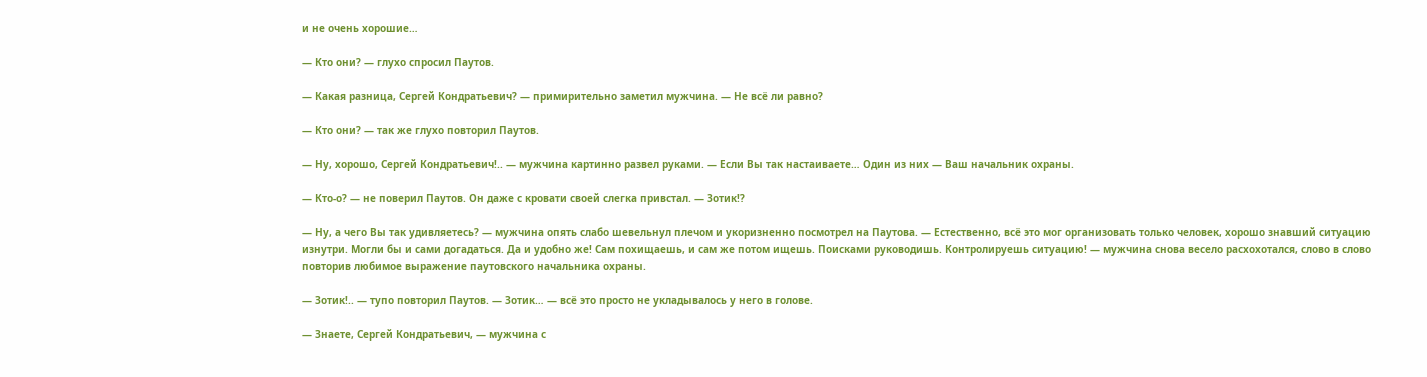и не очень хорошие…

— Кто они? — глухо спросил Паутов.

— Какая разница, Сергей Кондратьевич? — примирительно заметил мужчина. — Не всё ли равно?

— Кто они? — так же глухо повторил Паутов.

— Ну, хорошо, Сергей Кондратьевич!.. — мужчина картинно развел руками. — Если Вы так настаиваете… Один из них — Ваш начальник охраны.

— Кто-о? — не поверил Паутов. Он даже с кровати своей слегка привстал. — Зотик!?

— Ну, а чего Вы так удивляетесь? — мужчина опять слабо шевельнул плечом и укоризненно посмотрел на Паутова. — Естественно, всё это мог организовать только человек, хорошо знавший ситуацию изнутри. Могли бы и сами догадаться. Да и удобно же! Сам похищаешь, и сам же потом ищешь. Поисками руководишь. Контролируешь ситуацию! — мужчина снова весело расхохотался, слово в слово повторив любимое выражение паутовского начальника охраны.

— Зотик!.. — тупо повторил Паутов. — Зотик… — всё это просто не укладывалось у него в голове.

— Знаете, Сергей Кондратьевич, — мужчина с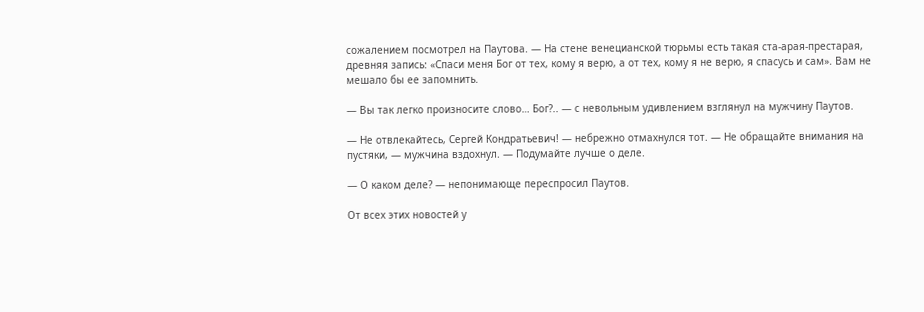сожалением посмотрел на Паутова. — На стене венецианской тюрьмы есть такая ста-арая-престарая, древняя запись: «Спаси меня Бог от тех, кому я верю, а от тех, кому я не верю, я спасусь и сам». Вам не мешало бы ее запомнить.

— Вы так легко произносите слово… Бог?.. — с невольным удивлением взглянул на мужчину Паутов.

— Не отвлекайтесь, Сергей Кондратьевич! — небрежно отмахнулся тот. — Не обращайте внимания на пустяки, — мужчина вздохнул. — Подумайте лучше о деле.

— О каком деле? — непонимающе переспросил Паутов.

От всех этих новостей у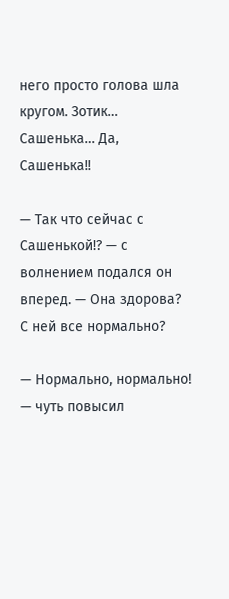него просто голова шла кругом. Зотик… Сашенька… Да, Сашенька!!

— Так что сейчас с Сашенькой!? — с волнением подался он вперед. — Она здорова? С ней все нормально?

— Нормально, нормально! — чуть повысил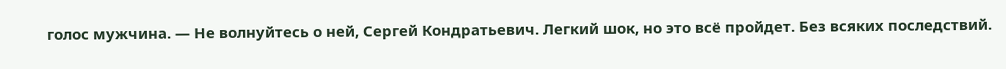голос мужчина. — Не волнуйтесь о ней, Сергей Кондратьевич. Легкий шок, но это всё пройдет. Без всяких последствий.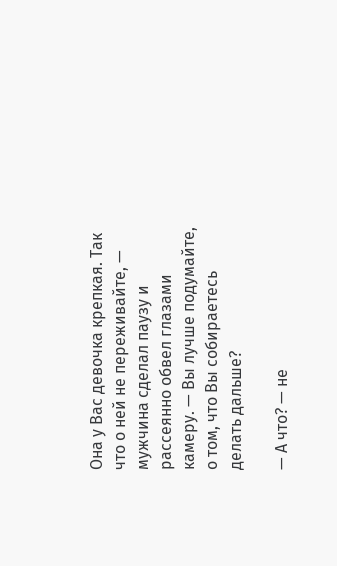Она у Вас девочка крепкая. Так что о ней не переживайте, — мужчина сделал паузу и рассеянно обвел глазами камеру. — Вы лучше подумайте, о том, что Вы собираетесь делать дальше?

— А что? — не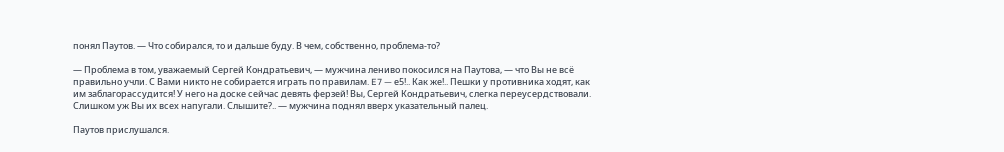понял Паутов. — Что собирался, то и дальше буду. В чем, собственно, проблема-то?

— Проблема в том, уважаемый Сергей Кондратьевич, — мужчина лениво покосился на Паутова, — что Вы не всё правильно учли. С Вами никто не собирается играть по правилам. E7 — е5!.. Как же!.. Пешки у противника ходят, как им заблагорассудится! У него на доске сейчас девять ферзей! Вы, Сергей Кондратьевич, слегка переусердствовали. Слишком уж Вы их всех напугали. Слышите?.. — мужчина поднял вверх указательный палец.

Паутов прислушался.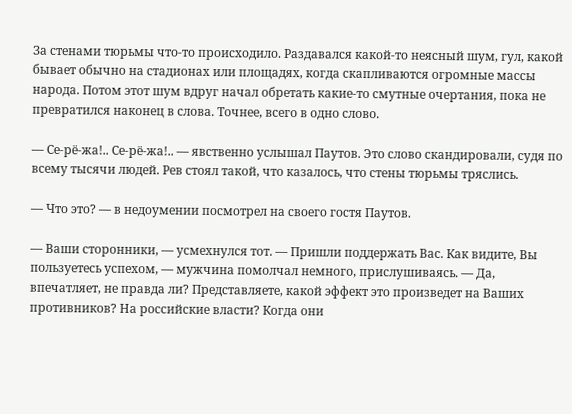За стенами тюрьмы что-то происходило. Раздавался какой-то неясный шум, гул, какой бывает обычно на стадионах или площадях, когда скапливаются огромные массы народа. Потом этот шум вдруг начал обретать какие-то смутные очертания, пока не превратился наконец в слова. Точнее, всего в одно слово.

— Се-рё-жа!.. Се-рё-жа!.. — явственно услышал Паутов. Это слово скандировали, судя по всему тысячи людей. Рев стоял такой, что казалось, что стены тюрьмы тряслись.

— Что это? — в недоумении посмотрел на своего гостя Паутов.

— Ваши сторонники, — усмехнулся тот. — Пришли поддержать Вас. Как видите, Вы пользуетесь успехом, — мужчина помолчал немного, прислушиваясь. — Да, впечатляет, не правда ли? Представляете, какой эффект это произведет на Ваших противников? На российские власти? Когда они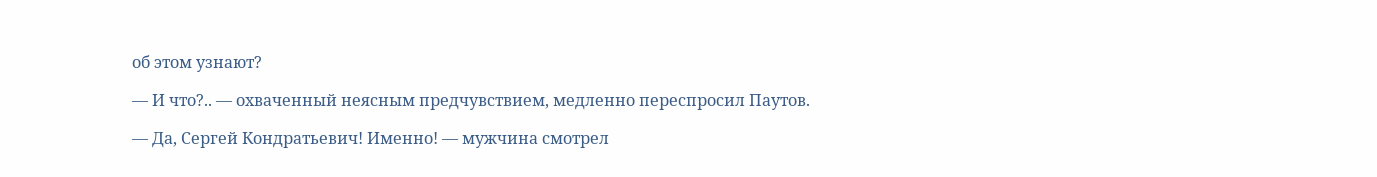об этом узнают?

— И что?.. — охваченный неясным предчувствием, медленно переспросил Паутов.

— Да, Сергей Кондратьевич! Именно! — мужчина смотрел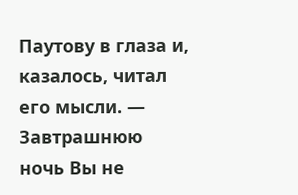Паутову в глаза и, казалось, читал его мысли. — Завтрашнюю ночь Вы не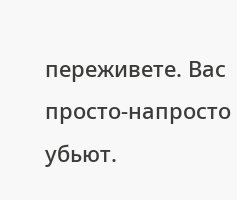переживете. Вас просто-напросто убьют.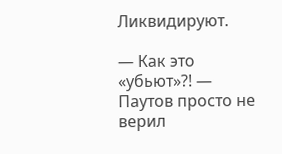Ликвидируют.

— Как это «убьют»?! — Паутов просто не верил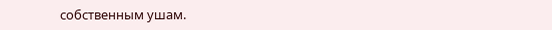собственным ушам.